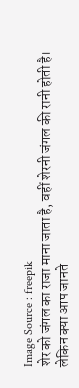Image Source : freepik
शेर को जंगल का राजा माना जाता है, वहीं शेरनी जंगल की रानी होती है। लेकिन क्या आप जानते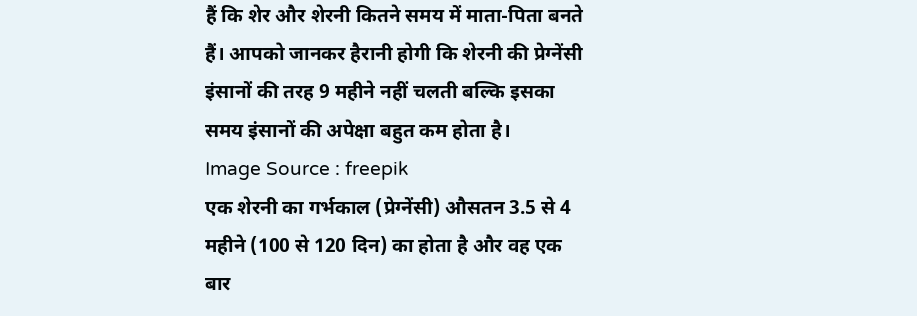हैं कि शेर और शेरनी कितने समय में माता-पिता बनते हैं। आपको जानकर हैरानी होगी कि शेरनी की प्रेग्नेंसी इंसानों की तरह 9 महीने नहीं चलती बल्कि इसका समय इंसानों की अपेक्षा बहुत कम होता है।
Image Source : freepik
एक शेरनी का गर्भकाल (प्रेग्नेंसी) औसतन 3.5 से 4 महीने (100 से 120 दिन) का होता है और वह एक बार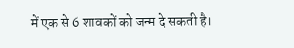में एक से 6 शावकों को जन्म दे सकती है।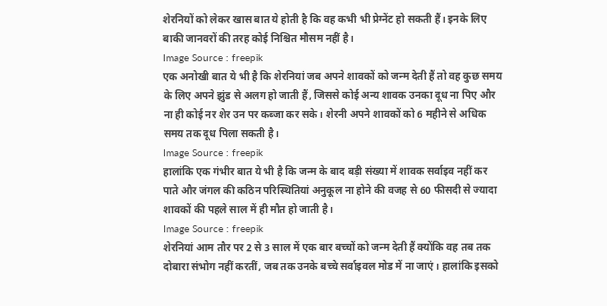शेरनियों को लेकर खास बात ये होती है कि वह कभी भी प्रेग्नेंट हो सकती हैं। इनके लिए बाकी जानवरों की तरह कोई निश्चित मौसम नहीं है।
Image Source : freepik
एक अनोखी बात ये भी है कि शेरनियां जब अपने शावकों को जन्म देती हैं तो वह कुछ समय के लिए अपने झुंड से अलग हो जाती हैं, जिससे कोई अन्य शावक उनका दूध ना पिए और ना ही कोई नर शेर उन पर कब्जा कर सके। शेरनी अपने शावकों को 6 महीने से अधिक समय तक दूध पिला सकती है।
Image Source : freepik
हालांकि एक गंभीर बात ये भी है कि जन्म के बाद बड़ी संख्या में शावक सर्वाइव नहीं कर पाते और जंगल की कठिन परिस्थितियां अनुकूल ना होने की वजह से 60 फीसदी से ज्यादा शावकों की पहले साल में ही मौत हो जाती है।
Image Source : freepik
शेरनियां आम तौर पर 2 से 3 साल में एक बार बच्चों को जन्म देती हैं क्योंकि वह तब तक दोबारा संभोग नहीं करतीं, जब तक उनके बच्चे सर्वाइवल मोड में ना जाएं। हालांकि इसको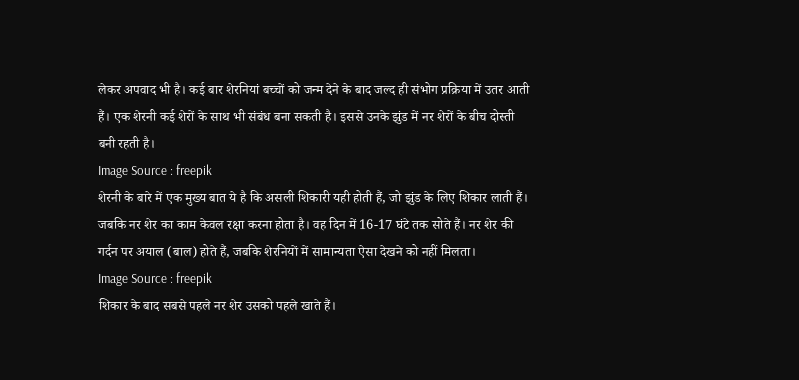लेकर अपवाद भी है। कई बार शेरनियां बच्चों को जन्म देने के बाद जल्द ही संभोग प्रक्रिया में उतर आती हैं। एक शेरनी कई शेरों के साथ भी संबंध बना सकती है। इससे उनके झुंड में नर शेरों के बीच दोस्ती बनी रहती है।
Image Source : freepik
शेरनी के बारे में एक मुख्य बात ये है कि असली शिकारी यही होती हैं, जो झुंड के लिए शिकार लाती हैं। जबकि नर शेर का काम केवल रक्षा करना होता है। वह दिन में 16-17 घंटे तक सोते हैं। नर शेर की गर्दन पर अयाल (बाल) होते हैं, जबकि शेरनियों में सामान्यता ऐसा देखने को नहीं मिलता।
Image Source : freepik
शिकार के बाद सबसे पहले नर शेर उसको पहले खाते हैं।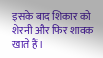इसके बाद शिकार को शेरनी और फिर शावक खाते हैं।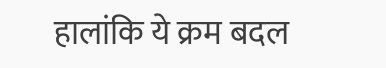हालांकि ये क्रम बदल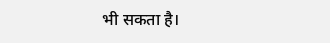भी सकता है।